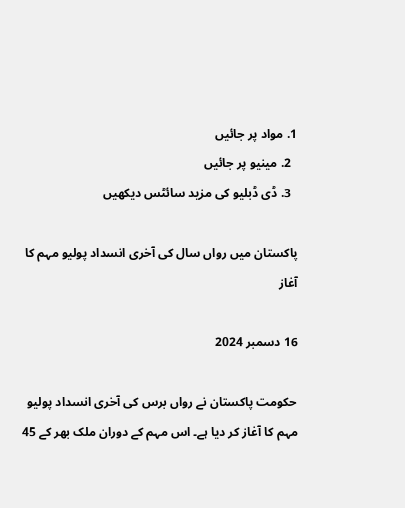1. مواد پر جائیں
  2. مینیو پر جائیں
  3. ڈی ڈبلیو کی مزید سائٹس دیکھیں

پاکستان میں رواں سال کی آخری انسداد پولیو مہم کا آغاز

16 دسمبر 2024

حکومت پاکستان نے رواں برس کی آخری انسداد پولیو مہم کا آغاز کر دیا ہے۔ اس مہم کے دوران ملک بھر کے 45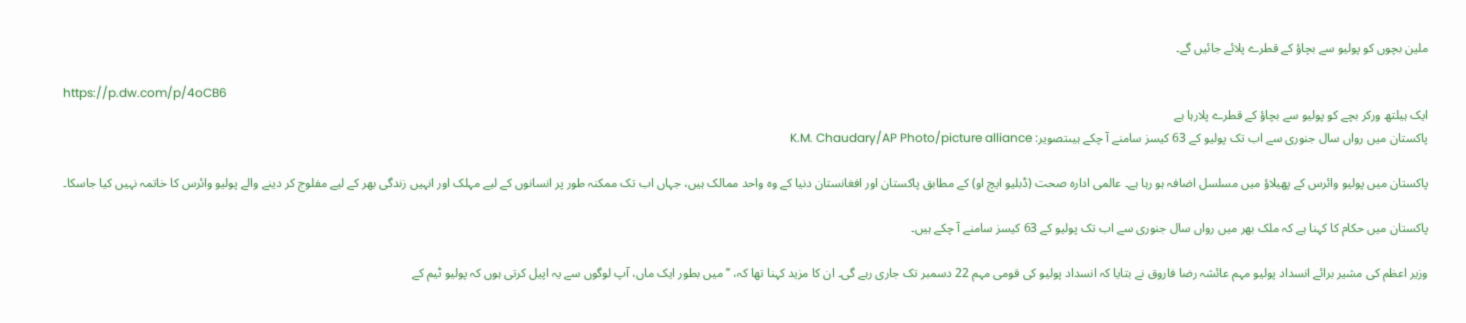ملین بچوں کو پولیو سے بچاؤ کے قطرے پلائے جائیں گے۔

https://p.dw.com/p/4oCB6
ایک ہیلتھ ورکر بچے کو پولیو سے بچاؤ کے قطرے پلارہا ہے
پاکستان میں رواں سال جنوری سے اب تک پولیو کے 63 کیسز سامنے آ چکے ہیںتصویر: K.M. Chaudary/AP Photo/picture alliance

پاکستان میں پولیو وائرس کے پھیلاؤ میں مسلسل اضافہ ہو رہا ہے۔ عالمی ادارہ صحت (ڈبلیو ایچ او) کے مطابق پاکستان اور افغانستان دنیا کے وہ واحد ممالک ہیں، جہاں اب تک ممکنہ طور پر انسانوں کے لیے مہلک اور انہیں زندگی بھر کے لیے مفلوج کر دینے والے پولیو وائرس کا خاتمہ نہیں کیا جاسکا۔

پاکستان میں حکام کا کہنا ہے کہ ملک بھر میں رواں سال جنوری سے اب تک پولیو کے 63 کیسز سامنے آ چکے ہیں۔

وزیر اعظم کی مشیر برائے انسداد پولیو مہم عائشہ رضا فاروق نے بتایا کہ انسداد پولیو کی قومی مہم 22 دسمبر تک جاری رہے گی۔ ان کا مزید کہنا تھا کہ، ’’میں بطور ایک ماں، آپ لوگوں سے یہ اپیل کرتی ہوں کہ پولیو ٹیم کے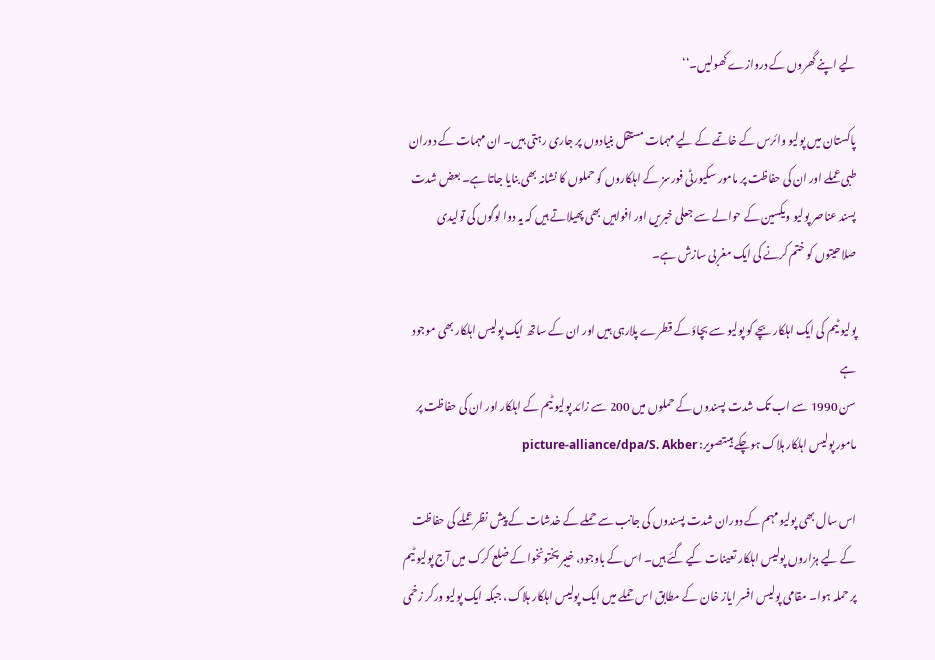لیے اپنے گھروں کے دروازے کھولیں۔‘‘

پاکستان میں پولیو وائرس کے خاتمے کے لیے مہمات مستقل بنیادوں پر جاری رہتی ہیں۔ ان مہمات کے دوران طبی عملے اور ان کی حفاظت پر مامور سکیورٹی فورسز کے اہلکاروں کو حملوں کا نشانہ بھی بنایا جاتا ہے۔ بعض شدت پسند عناصر پولیو ویکسین کے حوالے سے جعلی خبریں اور افواہیں بھی پھیلاتے ہیں کہ یہ دوا لوگوں کی تولیدی صلاحیتوں کو ختم کرنے کی ایک مغربی سازش ہے۔

پولیو ٹیم کی ایک اہلکار بچے کو پولیو سے بچاؤ کے قطرے پلارہی ہیں اور ان کے ساتھ ایک پولیس اہلکار بھی موجود ہے
سن 1990 سے اب تک شدت پسندوں کے حملوں میں 200 سے زائد پولیو ٹیم کے اہلکار اور ان کی حفاظت پر مامور پولیس اہلکار ہلاک ہوچکے ہیںتصویر: picture-alliance/dpa/S. Akber

اس سال بھی پولیو مہم کے دوران شدت پسندوں کی جانب سے حملے کے خدشات کے پیش نظر عملے کی حفاظت کے لیے ہزاروں پولیس اہلکار تعینات کیے گئے ہیں۔ اس کے باوجود، خیبر پختونخوا کے ضلع کرک میں آج پولیو ٹیم پر حملہ ہوا۔ مقامی پولیس افسر ایاز خان کے مطابق اس حملے میں ایک پولیس اہلکار ہلاک، جبکہ ایک پولیو ورکر زخمی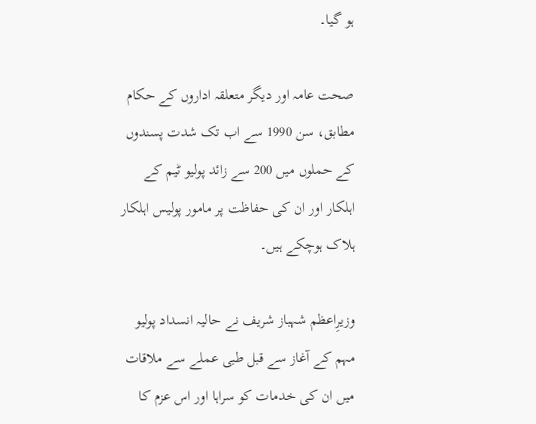ہو گیا۔

صحت عامہ اور دیگر متعلقہ اداروں کے حکام مطابق، سن 1990 سے اب تک شدت پسندوں کے حملوں میں 200 سے زائد پولیو ٹیم کے اہلکار اور ان کی حفاظت پر مامور پولیس اہلکار ہلاک ہوچکے ہیں۔

وزیرِاعظم شہباز شریف نے حالیہ انسداد پولیو مہم کے آغاز سے قبل طبی عملے سے ملاقات میں ان کی خدمات کو سراہا اور اس عزم کا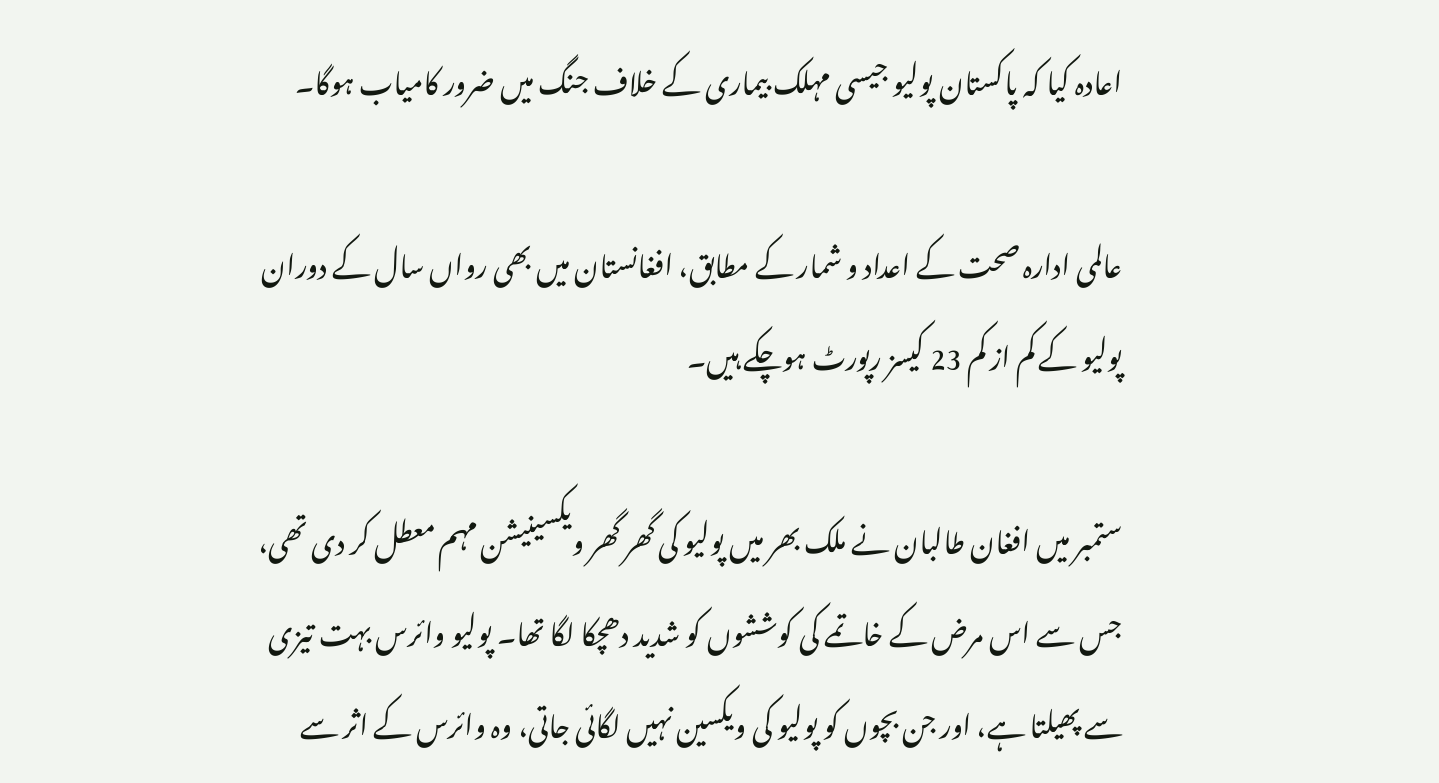اعادہ کیا کہ پاکستان پولیو جیسی مہلک بیماری کے خلاف جنگ میں ضرور کامیاب ہوگا۔

عالمی ادارہ صحت کے اعداد و شمار کے مطابق، افغانستان میں بھی رواں سال کے دوران پولیو کے کم از کم 23 کیسز رپورٹ ہوچکے ہیں۔

ستمبر میں افغان طالبان نے ملک بھر میں پولیو کی گھر گھر ویکسینیشن مہم معطل کر دی تھی، جس سے اس مرض کے خاتمے کی کوششوں کو شدید دھچکا لگا تھا۔ پولیو وائرس بہت تیزی سے پھیلتا ہے، اور جن بچوں کو پولیو کی ویکسین نہیں لگائی جاتی، وہ وائرس کے اثر سے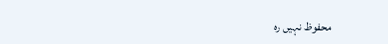محفوظ نہیں رہ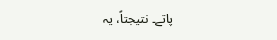پاتے۔ نتیجتاً، یہ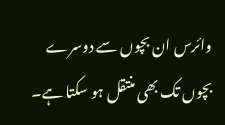وائرس ان بچوں سے دوسرے بچوں تک بھی منتقل ہو سکتا ہے۔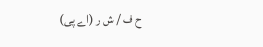ح ف / ش ر (اے پی)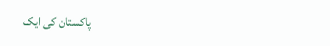پاکستان کی ایک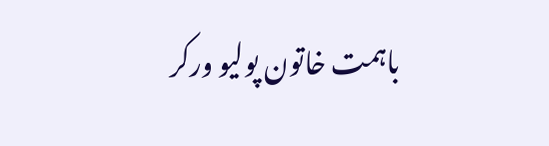باہمت خاتون پولیو ورکر